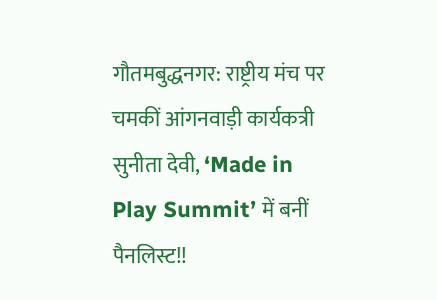गौतमबुद्धनगर: राष्ट्रीय मंच पर चमकीं आंगनवाड़ी कार्यकत्री सुनीता देवी, ‘Made in Play Summit’ में बनीं पैनलिस्ट!!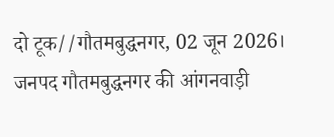दो टूक//गौतमबुद्धनगर, 02 जून 2026।
जनपद गौतमबुद्धनगर की आंगनवाड़ी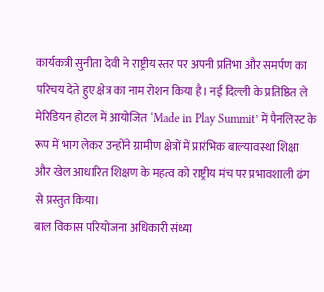कार्यकत्री सुनीता देवी ने राष्ट्रीय स्तर पर अपनी प्रतिभा और समर्पण का परिचय देते हुए क्षेत्र का नाम रोशन किया है। नई दिल्ली के प्रतिष्ठित ले मेरिडियन होटल में आयोजित ‘Made in Play Summit’ में पैनलिस्ट के रूप में भाग लेकर उन्होंने ग्रामीण क्षेत्रों में प्रारंभिक बाल्यावस्था शिक्षा और खेल आधारित शिक्षण के महत्व को राष्ट्रीय मंच पर प्रभावशाली ढंग से प्रस्तुत किया।
बाल विकास परियोजना अधिकारी संध्या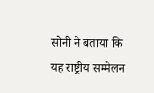सोनी ने बताया कि यह राष्ट्रीय सम्मेलन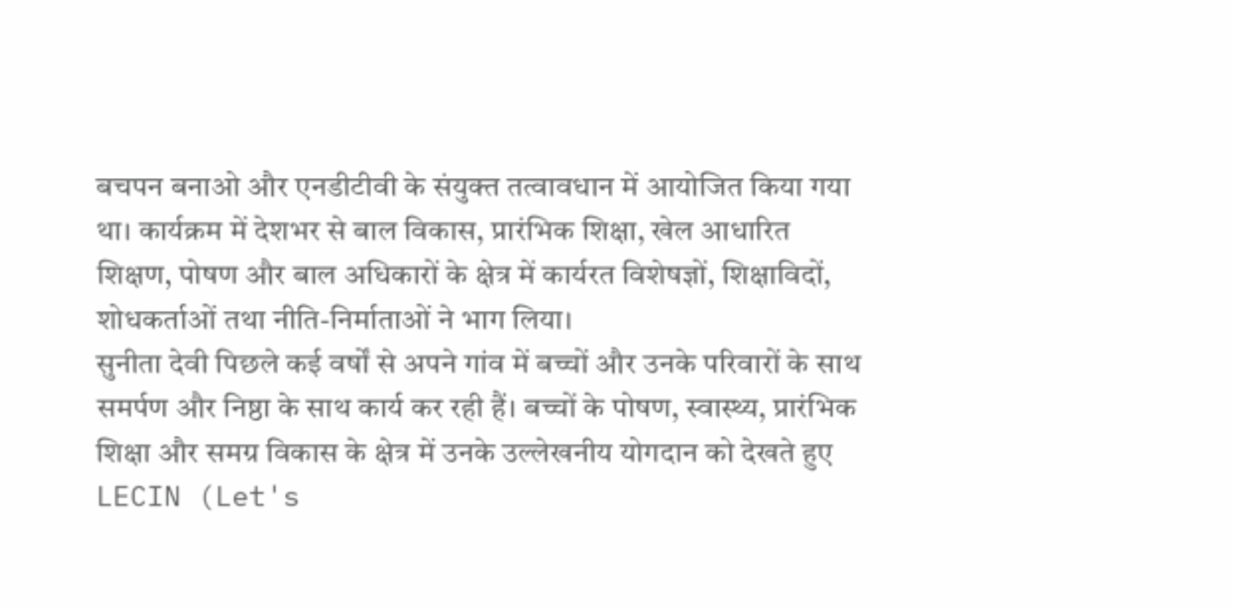बचपन बनाओ और एनडीटीवी के संयुक्त तत्वावधान में आयोजित किया गया था। कार्यक्रम में देशभर से बाल विकास, प्रारंभिक शिक्षा, खेल आधारित शिक्षण, पोषण और बाल अधिकारों के क्षेत्र में कार्यरत विशेषज्ञों, शिक्षाविदों, शोधकर्ताओं तथा नीति-निर्माताओं ने भाग लिया।
सुनीता देवी पिछले कई वर्षों से अपने गांव में बच्चों और उनके परिवारों के साथ समर्पण और निष्ठा के साथ कार्य कर रही हैं। बच्चों के पोषण, स्वास्थ्य, प्रारंभिक शिक्षा और समग्र विकास के क्षेत्र में उनके उल्लेखनीय योगदान को देखते हुए LECIN (Let's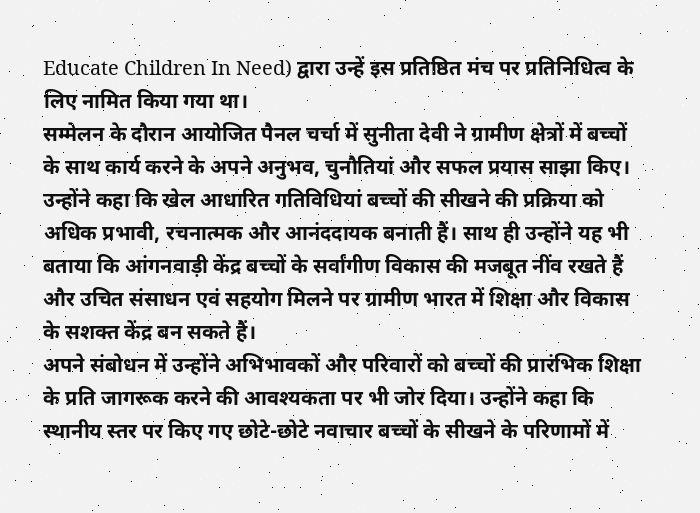Educate Children In Need) द्वारा उन्हें इस प्रतिष्ठित मंच पर प्रतिनिधित्व के लिए नामित किया गया था।
सम्मेलन के दौरान आयोजित पैनल चर्चा में सुनीता देवी ने ग्रामीण क्षेत्रों में बच्चों के साथ कार्य करने के अपने अनुभव, चुनौतियां और सफल प्रयास साझा किए। उन्होंने कहा कि खेल आधारित गतिविधियां बच्चों की सीखने की प्रक्रिया को अधिक प्रभावी, रचनात्मक और आनंददायक बनाती हैं। साथ ही उन्होंने यह भी बताया कि आंगनवाड़ी केंद्र बच्चों के सर्वांगीण विकास की मजबूत नींव रखते हैं और उचित संसाधन एवं सहयोग मिलने पर ग्रामीण भारत में शिक्षा और विकास के सशक्त केंद्र बन सकते हैं।
अपने संबोधन में उन्होंने अभिभावकों और परिवारों को बच्चों की प्रारंभिक शिक्षा के प्रति जागरूक करने की आवश्यकता पर भी जोर दिया। उन्होंने कहा कि स्थानीय स्तर पर किए गए छोटे-छोटे नवाचार बच्चों के सीखने के परिणामों में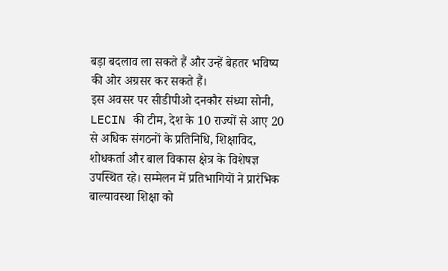बड़ा बदलाव ला सकते हैं और उन्हें बेहतर भविष्य की ओर अग्रसर कर सकते हैं।
इस अवसर पर सीडीपीओ दनकौर संध्या सोनी, LECIN की टीम, देश के 10 राज्यों से आए 20 से अधिक संगठनों के प्रतिनिधि, शिक्षाविद, शोधकर्ता और बाल विकास क्षेत्र के विशेषज्ञ उपस्थित रहे। सम्मेलन में प्रतिभागियों ने प्रारंभिक बाल्यावस्था शिक्षा को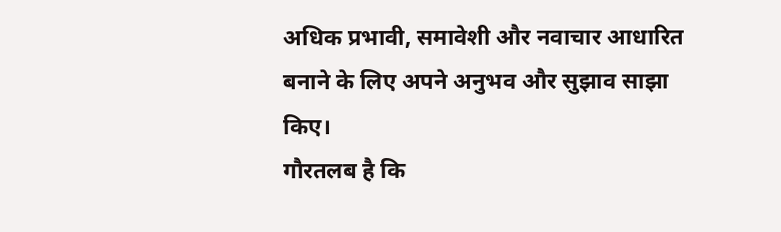अधिक प्रभावी, समावेशी और नवाचार आधारित बनाने के लिए अपने अनुभव और सुझाव साझा किए।
गौरतलब है कि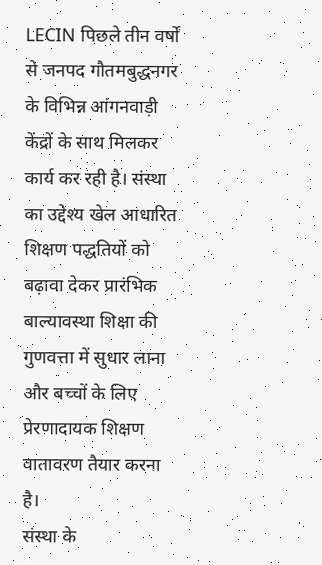LECIN पिछले तीन वर्षों से जनपद गौतमबुद्धनगर के विभिन्न आंगनवाड़ी केंद्रों के साथ मिलकर कार्य कर रही है। संस्था का उद्देश्य खेल आधारित शिक्षण पद्धतियों को बढ़ावा देकर प्रारंभिक बाल्यावस्था शिक्षा की गुणवत्ता में सुधार लाना और बच्चों के लिए प्रेरणादायक शिक्षण वातावरण तैयार करना है।
संस्था के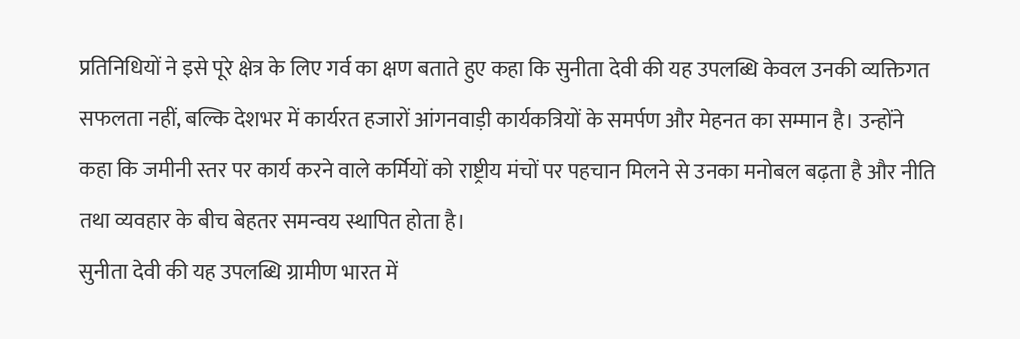प्रतिनिधियों ने इसे पूरे क्षेत्र के लिए गर्व का क्षण बताते हुए कहा कि सुनीता देवी की यह उपलब्धि केवल उनकी व्यक्तिगत सफलता नहीं, बल्कि देशभर में कार्यरत हजारों आंगनवाड़ी कार्यकत्रियों के समर्पण और मेहनत का सम्मान है। उन्होंने कहा कि जमीनी स्तर पर कार्य करने वाले कर्मियों को राष्ट्रीय मंचों पर पहचान मिलने से उनका मनोबल बढ़ता है और नीति तथा व्यवहार के बीच बेहतर समन्वय स्थापित होता है।
सुनीता देवी की यह उपलब्धि ग्रामीण भारत में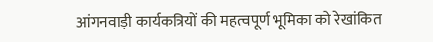आंगनवाड़ी कार्यकत्रियों की महत्वपूर्ण भूमिका को रेखांकित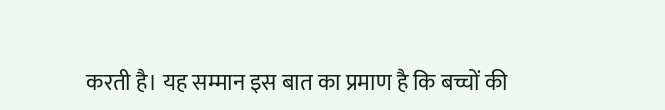करती है। यह सम्मान इस बात का प्रमाण है कि बच्चों की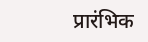प्रारंभिक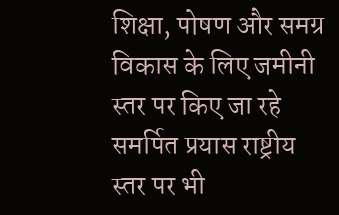शिक्षा, पोषण और समग्र विकास के लिए जमीनी स्तर पर किए जा रहे समर्पित प्रयास राष्ट्रीय स्तर पर भी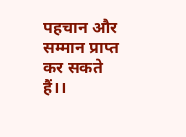पहचान और सम्मान प्राप्त कर सकते हैं।।